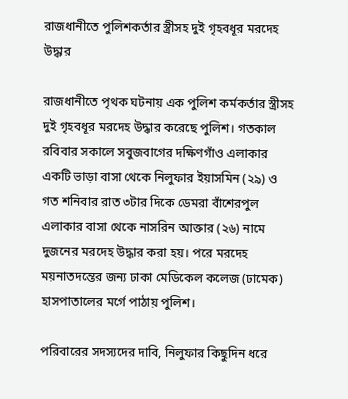রাজধানীতে পুলিশকর্তার স্ত্রীসহ দুই গৃহবধূর মরদেহ উদ্ধার

রাজধানীতে পৃথক ঘটনায় এক পুলিশ কর্মকর্তার স্ত্রীসহ দুই গৃহবধূর মরদেহ উদ্ধার করেছে পুলিশ। গতকাল রবিবার সকালে সবুজবাগের দক্ষিণগাঁও এলাকার একটি ভাড়া বাসা থেকে নিলুফার ইয়াসমিন (২৯) ও গত শনিবার রাত ৩টার দিকে ডেমরা বাঁশেরপুল এলাকার বাসা থেকে নাসরিন আক্তার (২৬) নামে দুজনের মরদেহ উদ্ধার করা হয়। পরে মরদেহ ময়নাতদন্তের জন্য ঢাকা মেডিকেল কলেজ (ঢামেক) হাসপাতালের মর্গে পাঠায় পুলিশ।

পরিবারের সদস্যদের দাবি, নিলুফার কিছুদিন ধরে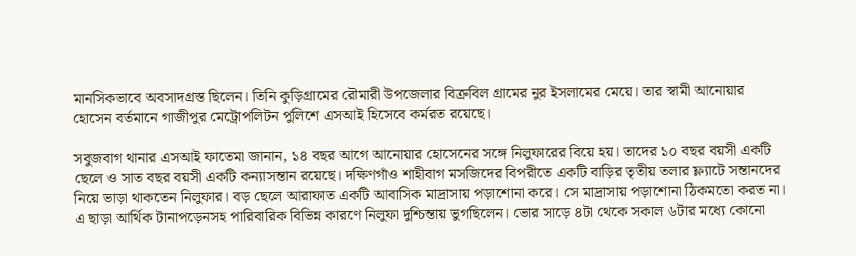মানসিকভাবে অবসাদগ্রস্ত ছিলেন। তিনি কুড়িগ্রামের রৌমারী উপজেলার বিক্রবিল গ্রামের নুর ইসলামের মেয়ে। তার স্বামী আনোয়ার হোসেন বর্তমানে গাজীপুর মেট্রোপলিটন পুলিশে এসআই হিসেবে কর্মরত রয়েছে।

সবুজবাগ থানার এসআই ফাতেমা জানান, ১৪ বছর আগে আনোয়ার হোসেনের সঙ্গে নিলুফারের বিয়ে হয়। তাদের ১০ বছর বয়সী একটি ছেলে ও সাত বছর বয়সী একটি কন্যাসন্তান রয়েছে। দক্ষিণগাঁও শাহীবাগ মসজিদের বিপরীতে একটি বাড়ির তৃতীয় তলার ফ্ল্যাটে সন্তানদের নিয়ে ভাড়া থাকতেন নিলুফার। বড় ছেলে আরাফাত একটি আবাসিক মাদ্রাসায় পড়াশোনা করে। সে মাদ্রাসায় পড়াশোনা ঠিকমতো করত না। এ ছাড়া আর্থিক টানাপড়েনসহ পারিবারিক বিভিন্ন কারণে নিলুফা দুশ্চিন্তায় ভুগছিলেন। ভোর সাড়ে ৪টা থেকে সকাল ৬টার মধ্যে কোনো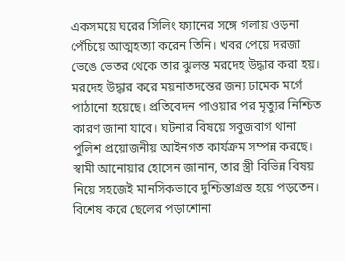একসময়ে ঘরের সিলিং ফ্যানের সঙ্গে গলায় ওড়না পেঁচিয়ে আত্মহত্যা করেন তিনি। খবর পেয়ে দরজা ভেঙে ভেতর থেকে তার ঝুলন্ত মরদেহ উদ্ধার করা হয়। মরদেহ উদ্ধার করে ময়নাতদন্তের জন্য ঢামেক মর্গে পাঠানো হয়েছে। প্রতিবেদন পাওয়ার পর মৃত্যুর নিশ্চিত কারণ জানা যাবে। ঘটনার বিষয়ে সবুজবাগ থানা পুলিশ প্রয়োজনীয় আইনগত কার্যক্রম সম্পন্ন করছে। স্বামী আনোয়ার হোসেন জানান, তার স্ত্রী বিভিন্ন বিষয় নিয়ে সহজেই মানসিকভাবে দুশ্চিন্তাগ্রস্ত হয়ে পড়তেন। বিশেষ করে ছেলের পড়াশোনা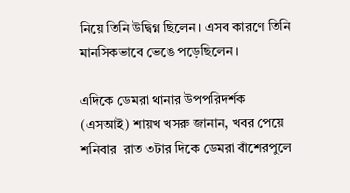নিয়ে তিনি উদ্বিগ্ন ছিলেন। এসব কারণে তিনি মানসিকভাবে ভেঙে পড়েছিলেন।

এদিকে ডেমরা থানার উপপরিদর্শক (এসআই) শায়খ খসরু জানান, খবর পেয়ে শনিবার  রাত ৩টার দিকে ডেমরা বাঁশেরপুলে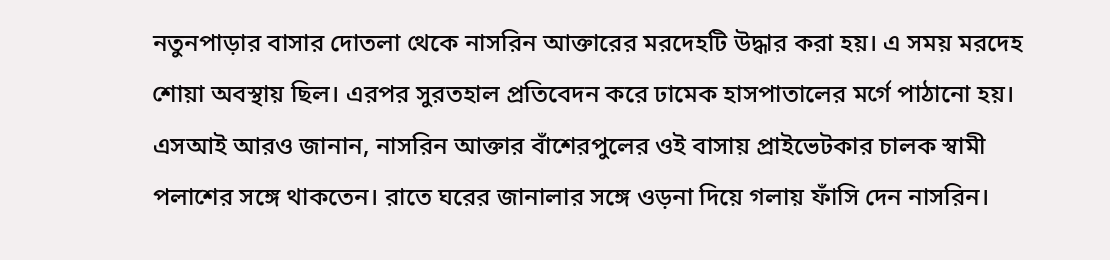নতুনপাড়ার বাসার দোতলা থেকে নাসরিন আক্তারের মরদেহটি উদ্ধার করা হয়। এ সময় মরদেহ শোয়া অবস্থায় ছিল। এরপর সুরতহাল প্রতিবেদন করে ঢামেক হাসপাতালের মর্গে পাঠানো হয়। এসআই আরও জানান, নাসরিন আক্তার বাঁশেরপুলের ওই বাসায় প্রাইভেটকার চালক স্বামী পলাশের সঙ্গে থাকতেন। রাতে ঘরের জানালার সঙ্গে ওড়না দিয়ে গলায় ফাঁসি দেন নাসরিন।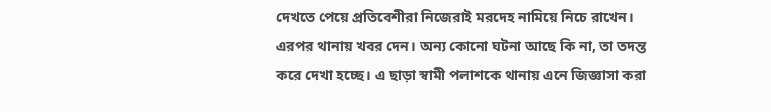দেখতে পেয়ে প্রতিবেশীরা নিজেরাই মরদেহ নামিয়ে নিচে রাখেন। এরপর থানায় খবর দেন। অন্য কোনো ঘটনা আছে কি না, তা তদন্ত করে দেখা হচ্ছে। এ ছাড়া স্বামী পলাশকে থানায় এনে জিজ্ঞাসা করা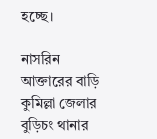হচ্ছে।

নাসরিন আক্তারের বাড়ি কুমিল্লা জেলার বুড়িচং থানার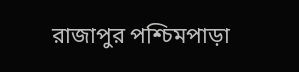রাজাপুর পশ্চিমপাড়া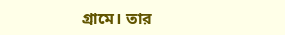গ্রামে। তার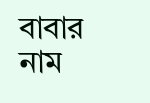বাবার নাম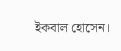ইকবাল হোসেন।